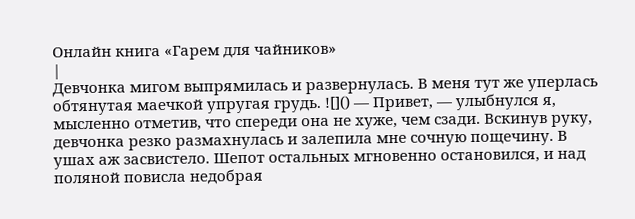Онлайн книга «Гарем для чайников»
|
Девчонка мигом выпрямилась и развернулась. В меня тут же уперлась обтянутая маечкой упругая грудь. ![]() — Привет, — улыбнулся я, мысленно отметив, что спереди она не хуже, чем сзади. Вскинув руку, девчонка резко размахнулась и залепила мне сочную пощечину. В ушах аж засвистело. Шепот остальных мгновенно остановился, и над поляной повисла недобрая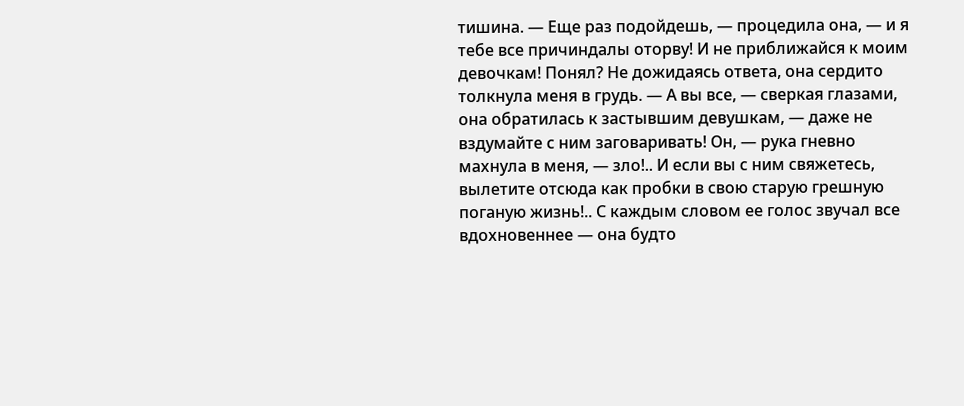тишина. — Еще раз подойдешь, — процедила она, — и я тебе все причиндалы оторву! И не приближайся к моим девочкам! Понял? Не дожидаясь ответа, она сердито толкнула меня в грудь. — А вы все, — сверкая глазами, она обратилась к застывшим девушкам, — даже не вздумайте с ним заговаривать! Он, — рука гневно махнула в меня, — зло!.. И если вы с ним свяжетесь, вылетите отсюда как пробки в свою старую грешную поганую жизнь!.. С каждым словом ее голос звучал все вдохновеннее — она будто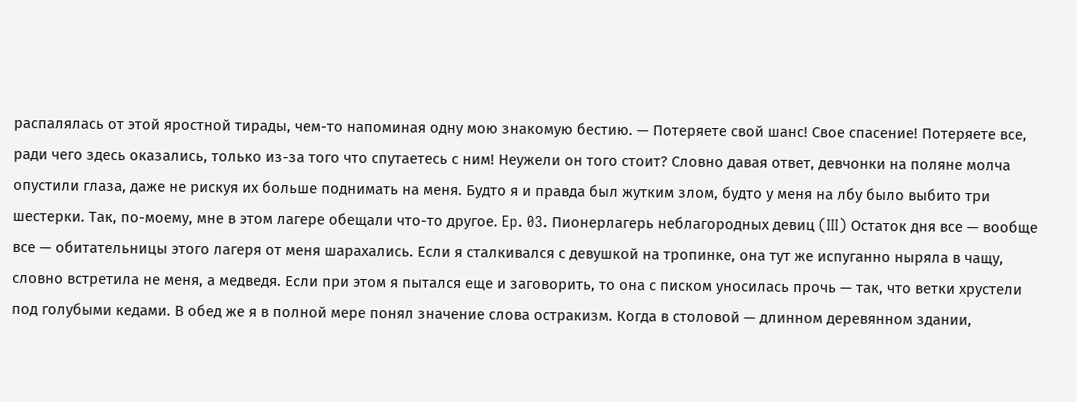распалялась от этой яростной тирады, чем-то напоминая одну мою знакомую бестию. — Потеряете свой шанс! Свое спасение! Потеряете все, ради чего здесь оказались, только из-за того что спутаетесь с ним! Неужели он того стоит? Словно давая ответ, девчонки на поляне молча опустили глаза, даже не рискуя их больше поднимать на меня. Будто я и правда был жутким злом, будто у меня на лбу было выбито три шестерки. Так, по-моему, мне в этом лагере обещали что-то другое. Ep. 03. Пионерлагерь неблагородных девиц (III) Остаток дня все — вообще все — обитательницы этого лагеря от меня шарахались. Если я сталкивался с девушкой на тропинке, она тут же испуганно ныряла в чащу, словно встретила не меня, а медведя. Если при этом я пытался еще и заговорить, то она с писком уносилась прочь — так, что ветки хрустели под голубыми кедами. В обед же я в полной мере понял значение слова остракизм. Когда в столовой — длинном деревянном здании,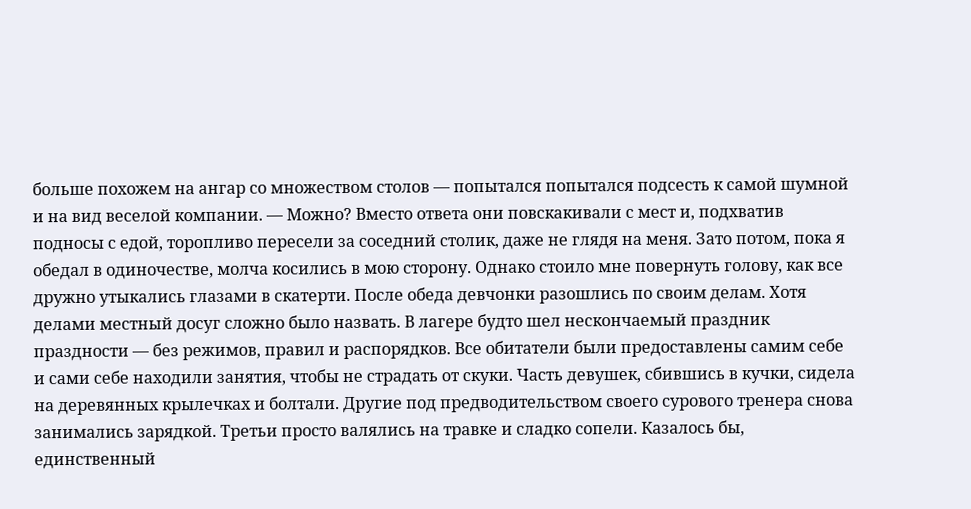больше похожем на ангар со множеством столов — попытался попытался подсесть к самой шумной и на вид веселой компании. — Можно? Вместо ответа они повскакивали с мест и, подхватив подносы с едой, торопливо пересели за соседний столик, даже не глядя на меня. Зато потом, пока я обедал в одиночестве, молча косились в мою сторону. Однако стоило мне повернуть голову, как все дружно утыкались глазами в скатерти. После обеда девчонки разошлись по своим делам. Хотя делами местный досуг сложно было назвать. В лагере будто шел нескончаемый праздник праздности — без режимов, правил и распорядков. Все обитатели были предоставлены самим себе и сами себе находили занятия, чтобы не страдать от скуки. Часть девушек, сбившись в кучки, сидела на деревянных крылечках и болтали. Другие под предводительством своего сурового тренера снова занимались зарядкой. Третьи просто валялись на травке и сладко сопели. Казалось бы, единственный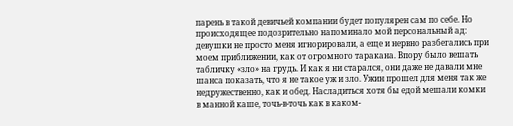парень в такой девичьей компании будет популярен сам по себе. Но происходящее подозрительно напоминало мой персональный ад: девушки не просто меня игнорировали, а еще и нервно разбегались при моем приближении, как от огромного таракана. Впору было вешать табличку «зло» на грудь. И как я ни старался, они даже не давали мне шанса показать, что я не такое уж и зло. Ужин прошел для меня так же недружественно, как и обед. Насладиться хотя бы едой мешали комки в манной каше, точь-в-точь как в каком-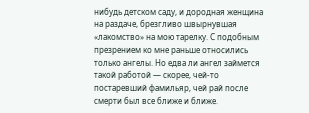нибудь детском саду, и дородная женщина на раздаче, брезгливо швырнувшая «лакомство» на мою тарелку. С подобным презрением ко мне раньше относились только ангелы. Но едва ли ангел займется такой работой — скорее, чей-то постаревший фамильяр, чей рай после смерти был все ближе и ближе.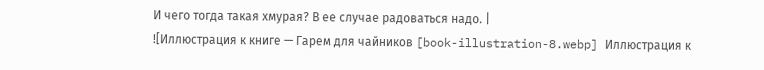И чего тогда такая хмурая? В ее случае радоваться надо. |
![Иллюстрация к книге — Гарем для чайников [book-illustration-8.webp] Иллюстрация к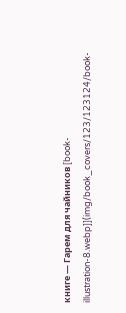книге — Гарем для чайников [book-illustration-8.webp]](img/book_covers/123/123124/book-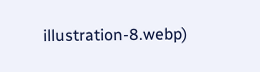illustration-8.webp)